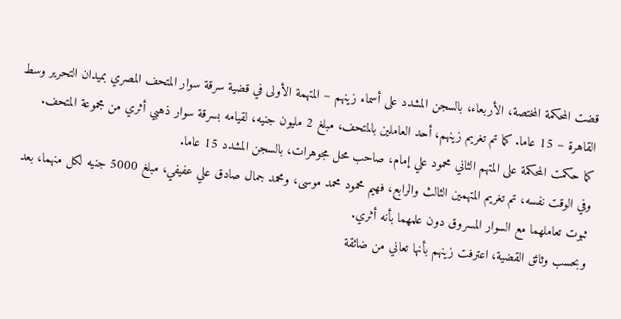قضت المحكمة المختصة، الأربعاء، بالسجن المشدد على أسماء زينهم – المتهمة الأولى في قضية سرقة سوار المتحف المصري بميدان التحرير وسط القاهرة – 15 عاما. كما تم تغريم زينهم، أحد العاملين بالمتحف، مبلغ 2 مليون جنيه، لقيامه بسرقة سوار ذهبي أثري من مجموعة المتحف.
كما حكمت المحكمة على المتهم الثاني محمود علي إمام، صاحب محل مجوهرات، بالسجن المشدد 15 عاما.
وفي الوقت نفسه، تم تغريم المتهمين الثالث والرابع، فهيم محمود محمد موسى، ومحمد جمال صادق علي عفيفي، مبلغ 5000 جنيه لكل منهما، بعد ثبوت تعاملهما مع السوار المسروق دون علمهما بأنه أثري.
وبحسب وثائق القضية، اعترفت زينهم بأنها تعاني من ضائقة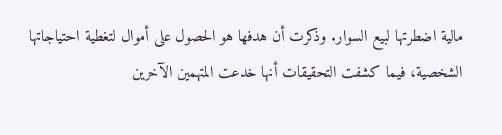مالية اضطرتها لبيع السوار. وذكرت أن هدفها هو الحصول على أموال لتغطية احتياجاتها الشخصية، فيما كشفت التحقيقات أنها خدعت المتهمين الآخرين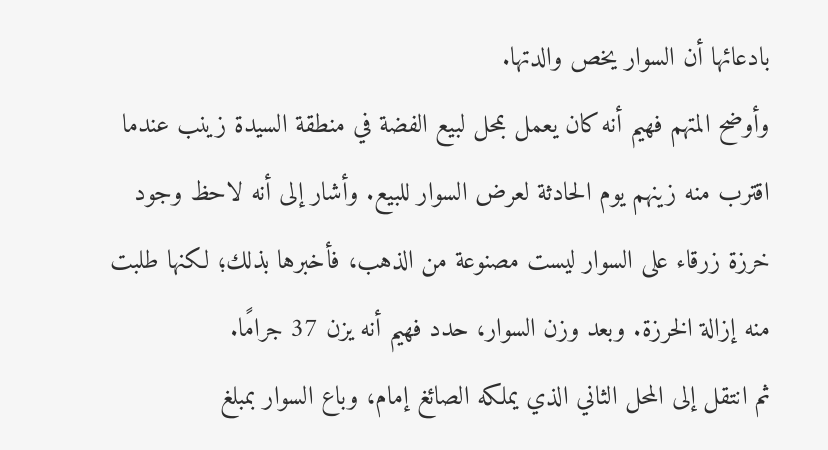بادعائها أن السوار يخص والدتها.
وأوضح المتهم فهيم أنه كان يعمل بمحل لبيع الفضة في منطقة السيدة زينب عندما اقترب منه زينهم يوم الحادثة لعرض السوار للبيع. وأشار إلى أنه لاحظ وجود خرزة زرقاء على السوار ليست مصنوعة من الذهب، فأخبرها بذلك؛ لكنها طلبت منه إزالة الخرزة. وبعد وزن السوار، حدد فهيم أنه يزن 37 جرامًا.
ثم انتقل إلى المحل الثاني الذي يملكه الصائغ إمام، وباع السوار بمبلغ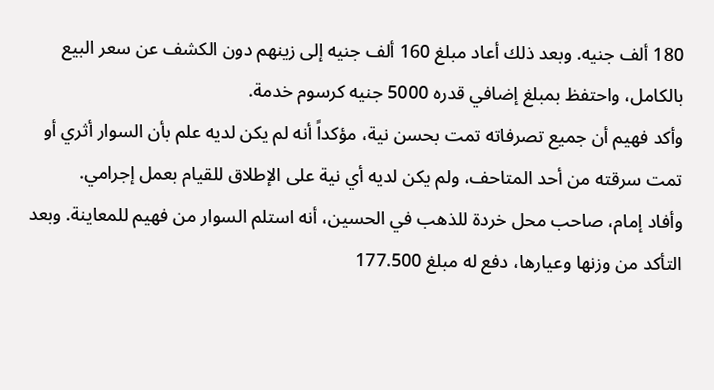180 ألف جنيه. وبعد ذلك أعاد مبلغ 160 ألف جنيه إلى زينهم دون الكشف عن سعر البيع بالكامل، واحتفظ بمبلغ إضافي قدره 5000 جنيه كرسوم خدمة.
وأكد فهيم أن جميع تصرفاته تمت بحسن نية، مؤكداً أنه لم يكن لديه علم بأن السوار أثري أو تمت سرقته من أحد المتاحف، ولم يكن لديه أي نية على الإطلاق للقيام بعمل إجرامي.
وأفاد إمام، صاحب محل خردة للذهب في الحسين، أنه استلم السوار من فهيم للمعاينة. وبعد التأكد من وزنها وعيارها، دفع له مبلغ 177.500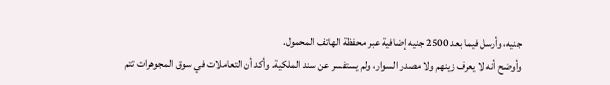جنيه، وأرسل فيما بعد 2500 جنيه إضافية عبر محفظة الهاتف المحمول.
وأوضح أنه لا يعرف زينهم ولا مصدر السوار، ولم يستفسر عن سند الملكية. وأكد أن التعاملات في سوق المجوهرات تتم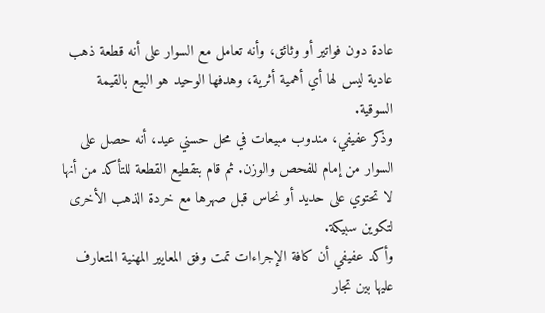عادة دون فواتير أو وثائق، وأنه تعامل مع السوار على أنه قطعة ذهب عادية ليس لها أي أهمية أثرية، وهدفها الوحيد هو البيع بالقيمة السوقية.
وذكر عفيفي، مندوب مبيعات في محل حسني عيد، أنه حصل على السوار من إمام للفحص والوزن. ثم قام بتقطيع القطعة للتأكد من أنها لا تحتوي على حديد أو نحاس قبل صهرها مع خردة الذهب الأخرى لتكوين سبيكة.
وأكد عفيفي أن كافة الإجراءات تمت وفق المعايير المهنية المتعارف عليها بين تجار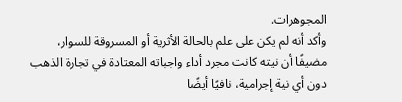المجوهرات.
وأكد أنه لم يكن على علم بالحالة الأثرية أو المسروقة للسوار، مضيفًا أن نيته كانت مجرد أداء واجباته المعتادة في تجارة الذهب دون أي نية إجرامية، نافيًا أيضًا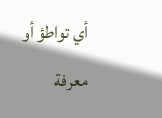أي تواطؤ أو معرفة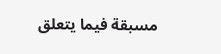مسبقة فيما يتعلق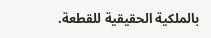بالملكية الحقيقية للقطعة.